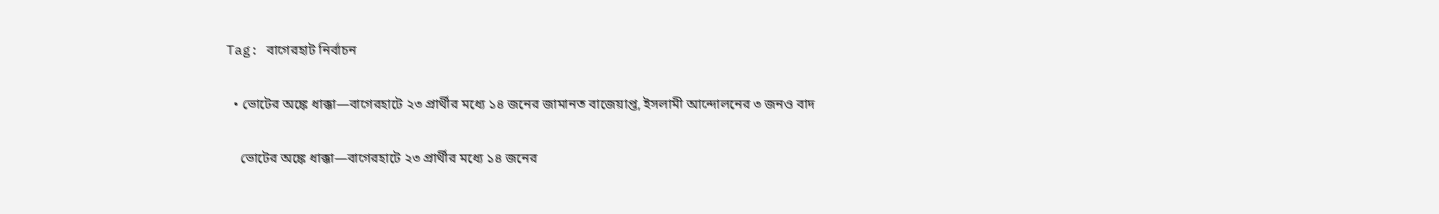Tag: বাগেরহাট নির্বাচন

  • ভোটের অঙ্কে ধাক্কা—বাগেরহাটে ২৩ প্রার্থীর মধ্যে ১৪ জনের জামানত বাজেয়াপ্ত, ইসলামী আন্দোলনের ৩ জনও বাদ

    ভোটের অঙ্কে ধাক্কা—বাগেরহাটে ২৩ প্রার্থীর মধ্যে ১৪ জনের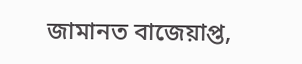জামানত বাজেয়াপ্ত,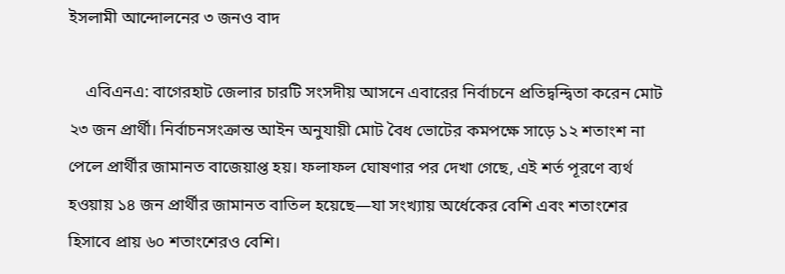ইসলামী আন্দোলনের ৩ জনও বাদ

    এবিএনএ: বাগেরহাট জেলার চারটি সংসদীয় আসনে এবারের নির্বাচনে প্রতিদ্বন্দ্বিতা করেন মোট ২৩ জন প্রার্থী। নির্বাচনসংক্রান্ত আইন অনুযায়ী মোট বৈধ ভোটের কমপক্ষে সাড়ে ১২ শতাংশ না পেলে প্রার্থীর জামানত বাজেয়াপ্ত হয়। ফলাফল ঘোষণার পর দেখা গেছে, এই শর্ত পূরণে ব্যর্থ হওয়ায় ১৪ জন প্রার্থীর জামানত বাতিল হয়েছে—যা সংখ্যায় অর্ধেকের বেশি এবং শতাংশের হিসাবে প্রায় ৬০ শতাংশেরও বেশি।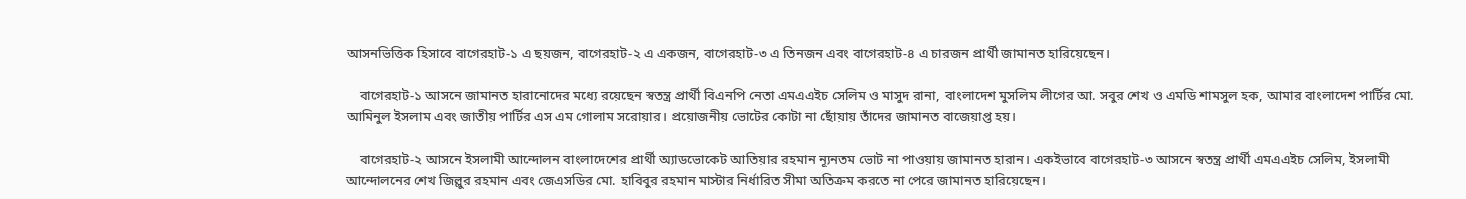আসনভিত্তিক হিসাবে বাগেরহাট-১ এ ছয়জন, বাগেরহাট-২ এ একজন, বাগেরহাট-৩ এ তিনজন এবং বাগেরহাট-৪ এ চারজন প্রার্থী জামানত হারিয়েছেন।

    বাগেরহাট-১ আসনে জামানত হারানোদের মধ্যে রয়েছেন স্বতন্ত্র প্রার্থী বিএনপি নেতা এমএএইচ সেলিম ও মাসুদ রানা, বাংলাদেশ মুসলিম লীগের আ. সবুর শেখ ও এমডি শামসুল হক, আমার বাংলাদেশ পার্টির মো. আমিনুল ইসলাম এবং জাতীয় পার্টির এস এম গোলাম সরোয়ার। প্রয়োজনীয় ভোটের কোটা না ছোঁয়ায় তাঁদের জামানত বাজেয়াপ্ত হয়।

    বাগেরহাট-২ আসনে ইসলামী আন্দোলন বাংলাদেশের প্রার্থী অ্যাডভোকেট আতিয়ার রহমান ন্যূনতম ভোট না পাওয়ায় জামানত হারান। একইভাবে বাগেরহাট-৩ আসনে স্বতন্ত্র প্রার্থী এমএএইচ সেলিম, ইসলামী আন্দোলনের শেখ জিল্লুর রহমান এবং জেএসডির মো. হাবিবুর রহমান মাস্টার নির্ধারিত সীমা অতিক্রম করতে না পেরে জামানত হারিয়েছেন।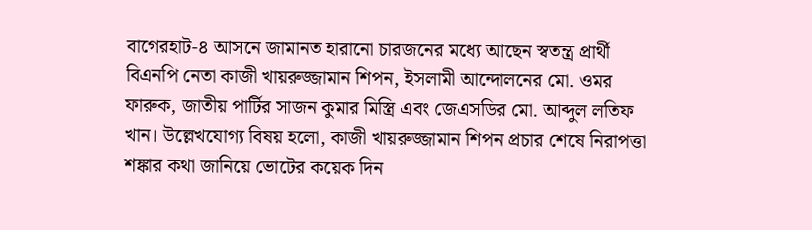বাগেরহাট-৪ আসনে জামানত হারানো চারজনের মধ্যে আছেন স্বতন্ত্র প্রার্থী বিএনপি নেতা কাজী খায়রুজ্জামান শিপন, ইসলামী আন্দোলনের মো. ওমর ফারুক, জাতীয় পার্টির সাজন কুমার মিস্ত্রি এবং জেএসডির মো. আব্দুল লতিফ খান। উল্লেখযোগ্য বিষয় হলো, কাজী খায়রুজ্জামান শিপন প্রচার শেষে নিরাপত্তা শঙ্কার কথা জানিয়ে ভোটের কয়েক দিন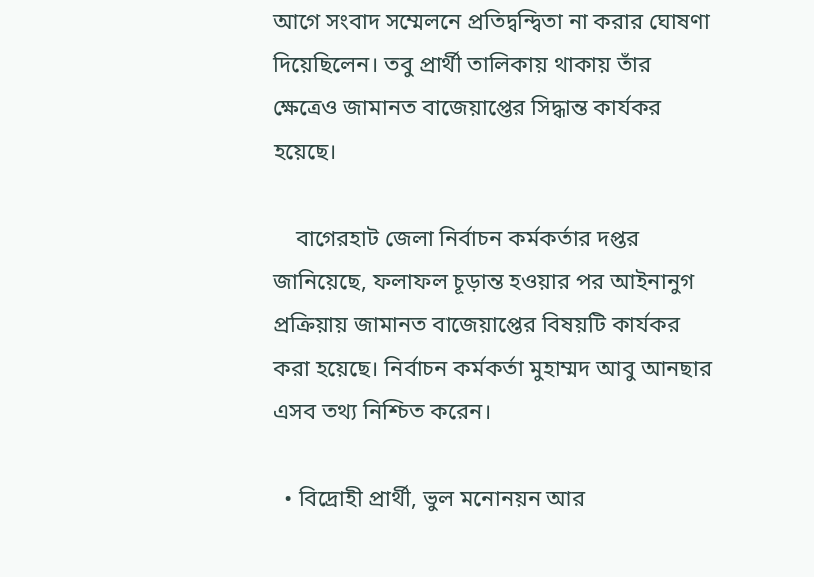আগে সংবাদ সম্মেলনে প্রতিদ্বন্দ্বিতা না করার ঘোষণা দিয়েছিলেন। তবু প্রার্থী তালিকায় থাকায় তাঁর ক্ষেত্রেও জামানত বাজেয়াপ্তের সিদ্ধান্ত কার্যকর হয়েছে।

    বাগেরহাট জেলা নির্বাচন কর্মকর্তার দপ্তর জানিয়েছে, ফলাফল চূড়ান্ত হওয়ার পর আইনানুগ প্রক্রিয়ায় জামানত বাজেয়াপ্তের বিষয়টি কার্যকর করা হয়েছে। নির্বাচন কর্মকর্তা মুহাম্মদ আবু আনছার এসব তথ্য নিশ্চিত করেন।

  • বিদ্রোহী প্রার্থী, ভুল মনোনয়ন আর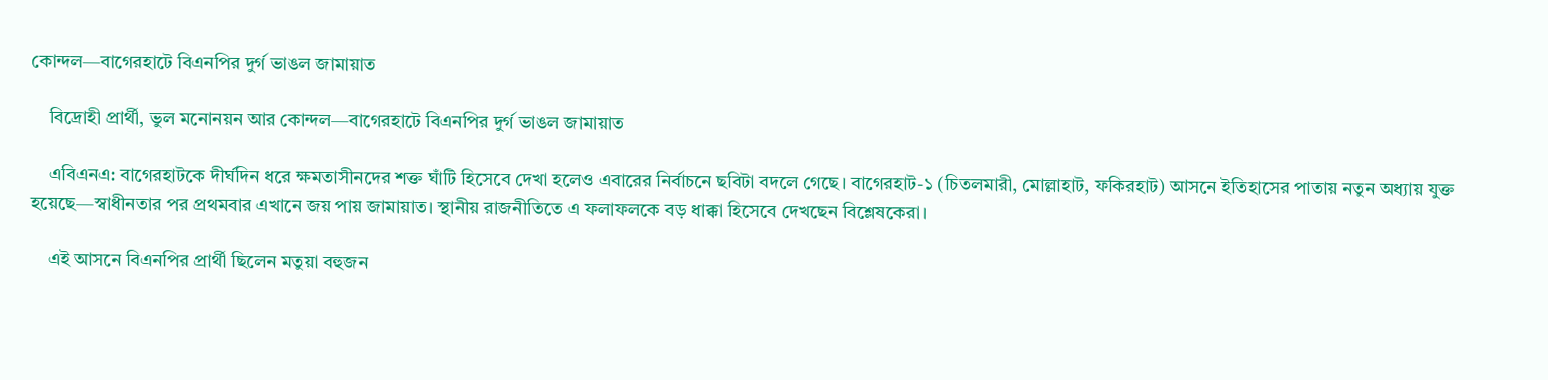কোন্দল—বাগেরহাটে বিএনপির দুর্গ ভাঙল জামায়াত

    বিদ্রোহী প্রার্থী, ভুল মনোনয়ন আর কোন্দল—বাগেরহাটে বিএনপির দুর্গ ভাঙল জামায়াত

    এবিএনএ: বাগেরহাটকে দীর্ঘদিন ধরে ক্ষমতাসীনদের শক্ত ঘাঁটি হিসেবে দেখা হলেও এবারের নির্বাচনে ছবিটা বদলে গেছে। বাগেরহাট-১ (চিতলমারী, মোল্লাহাট, ফকিরহাট) আসনে ইতিহাসের পাতায় নতুন অধ্যায় যুক্ত হয়েছে—স্বাধীনতার পর প্রথমবার এখানে জয় পায় জামায়াত। স্থানীয় রাজনীতিতে এ ফলাফলকে বড় ধাক্কা হিসেবে দেখছেন বিশ্লেষকেরা।

    এই আসনে বিএনপির প্রার্থী ছিলেন মতুয়া বহুজন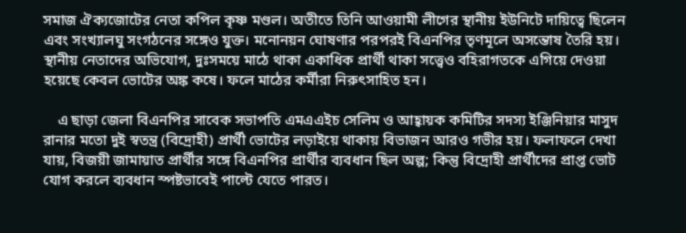সমাজ ঐক্যজোটের নেতা কপিল কৃষ্ণ মণ্ডল। অতীতে তিনি আওয়ামী লীগের স্থানীয় ইউনিটে দায়িত্বে ছিলেন এবং সংখ্যালঘু সংগঠনের সঙ্গেও যুক্ত। মনোনয়ন ঘোষণার পরপরই বিএনপির তৃণমূলে অসন্তোষ তৈরি হয়। স্থানীয় নেতাদের অভিযোগ, দুঃসময়ে মাঠে থাকা একাধিক প্রার্থী থাকা সত্ত্বেও বহিরাগতকে এগিয়ে দেওয়া হয়েছে কেবল ভোটের অঙ্ক কষে। ফলে মাঠের কর্মীরা নিরুৎসাহিত হন।

    এ ছাড়া জেলা বিএনপির সাবেক সভাপতি এমএএইচ সেলিম ও আহ্বায়ক কমিটির সদস্য ইঞ্জিনিয়ার মাসুদ রানার মতো দুই স্বতন্ত্র (বিদ্রোহী) প্রার্থী ভোটের লড়াইয়ে থাকায় বিভাজন আরও গভীর হয়। ফলাফলে দেখা যায়, বিজয়ী জামায়াত প্রার্থীর সঙ্গে বিএনপির প্রার্থীর ব্যবধান ছিল অল্প; কিন্তু বিদ্রোহী প্রার্থীদের প্রাপ্ত ভোট যোগ করলে ব্যবধান স্পষ্টভাবেই পাল্টে যেতে পারত।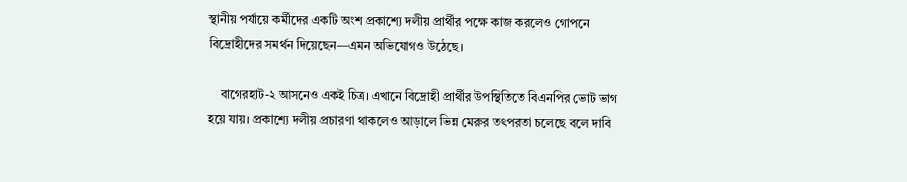স্থানীয় পর্যায়ে কর্মীদের একটি অংশ প্রকাশ্যে দলীয় প্রার্থীর পক্ষে কাজ করলেও গোপনে বিদ্রোহীদের সমর্থন দিয়েছেন—এমন অভিযোগও উঠেছে।

    বাগেরহাট-২ আসনেও একই চিত্র। এখানে বিদ্রোহী প্রার্থীর উপস্থিতিতে বিএনপির ভোট ভাগ হয়ে যায়। প্রকাশ্যে দলীয় প্রচারণা থাকলেও আড়ালে ভিন্ন মেরুর তৎপরতা চলেছে বলে দাবি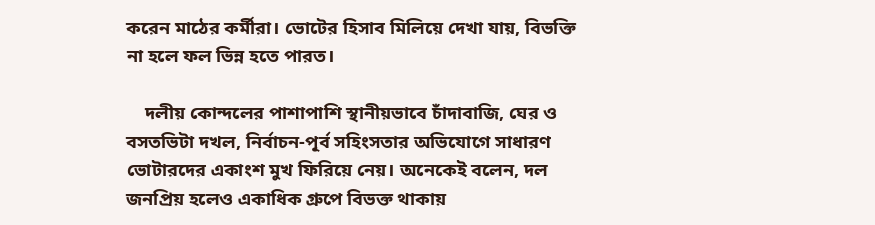করেন মাঠের কর্মীরা। ভোটের হিসাব মিলিয়ে দেখা যায়, বিভক্তি না হলে ফল ভিন্ন হতে পারত।

    দলীয় কোন্দলের পাশাপাশি স্থানীয়ভাবে চাঁদাবাজি, ঘের ও বসতভিটা দখল, নির্বাচন-পূর্ব সহিংসতার অভিযোগে সাধারণ ভোটারদের একাংশ মুখ ফিরিয়ে নেয়। অনেকেই বলেন, দল জনপ্রিয় হলেও একাধিক গ্রুপে বিভক্ত থাকায়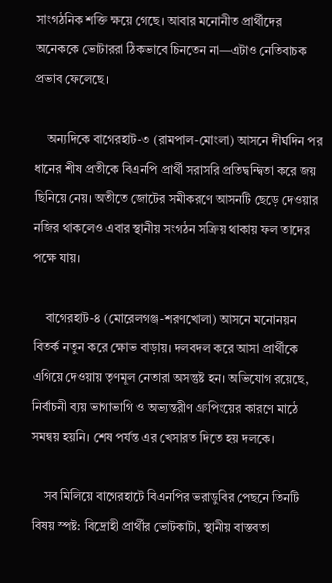সাংগঠনিক শক্তি ক্ষয়ে গেছে। আবার মনোনীত প্রার্থীদের অনেককে ভোটাররা ঠিকভাবে চিনতেন না—এটাও নেতিবাচক প্রভাব ফেলেছে।

    অন্যদিকে বাগেরহাট-৩ (রামপাল-মোংলা) আসনে দীর্ঘদিন পর ধানের শীষ প্রতীকে বিএনপি প্রার্থী সরাসরি প্রতিদ্বন্দ্বিতা করে জয় ছিনিয়ে নেয়। অতীতে জোটের সমীকরণে আসনটি ছেড়ে দেওয়ার নজির থাকলেও এবার স্থানীয় সংগঠন সক্রিয় থাকায় ফল তাদের পক্ষে যায়।

    বাগেরহাট-৪ (মোরেলগঞ্জ-শরণখোলা) আসনে মনোনয়ন বিতর্ক নতুন করে ক্ষোভ বাড়ায়। দলবদল করে আসা প্রার্থীকে এগিয়ে দেওয়ায় তৃণমূল নেতারা অসন্তুষ্ট হন। অভিযোগ রয়েছে, নির্বাচনী ব্যয় ভাগাভাগি ও অভ্যন্তরীণ গ্রুপিংয়ের কারণে মাঠে সমন্বয় হয়নি। শেষ পর্যন্ত এর খেসারত দিতে হয় দলকে।

    সব মিলিয়ে বাগেরহাটে বিএনপির ভরাডুবির পেছনে তিনটি বিষয় স্পষ্ট: বিদ্রোহী প্রার্থীর ভোটকাটা, স্থানীয় বাস্তবতা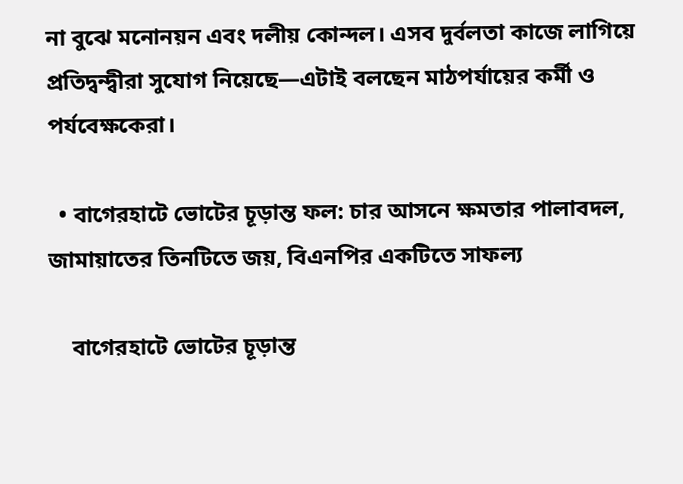না বুঝে মনোনয়ন এবং দলীয় কোন্দল। এসব দুর্বলতা কাজে লাগিয়ে প্রতিদ্বন্দ্বীরা সুযোগ নিয়েছে—এটাই বলছেন মাঠপর্যায়ের কর্মী ও পর্যবেক্ষকেরা।

  • বাগেরহাটে ভোটের চূড়ান্ত ফল: চার আসনে ক্ষমতার পালাবদল, জামায়াতের তিনটিতে জয়, বিএনপির একটিতে সাফল্য

    বাগেরহাটে ভোটের চূড়ান্ত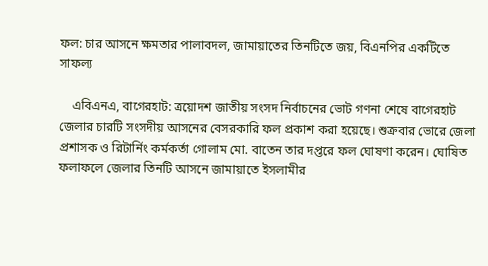ফল: চার আসনে ক্ষমতার পালাবদল, জামায়াতের তিনটিতে জয়, বিএনপির একটিতে সাফল্য

    এবিএনএ, বাগেরহাট: ত্রয়োদশ জাতীয় সংসদ নির্বাচনের ভোট গণনা শেষে বাগেরহাট জেলার চারটি সংসদীয় আসনের বেসরকারি ফল প্রকাশ করা হয়েছে। শুক্রবার ভোরে জেলা প্রশাসক ও রিটার্নিং কর্মকর্তা গোলাম মো. বাতেন তার দপ্তরে ফল ঘোষণা করেন। ঘোষিত ফলাফলে জেলার তিনটি আসনে জামায়াতে ইসলামীর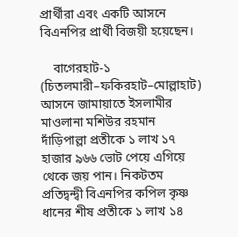প্রার্থীরা এবং একটি আসনে বিএনপির প্রার্থী বিজয়ী হয়েছেন।

    বাগেরহাট-১ (চিতলমারী–ফকিরহাট–মোল্লাহাট) আসনে জামায়াতে ইসলামীর মাওলানা মশিউর রহমান দাঁড়িপাল্লা প্রতীকে ১ লাখ ১৭ হাজার ৯৬৬ ভোট পেয়ে এগিয়ে থেকে জয় পান। নিকটতম প্রতিদ্বন্দ্বী বিএনপির কপিল কৃষ্ণ ধানের শীষ প্রতীকে ১ লাখ ১৪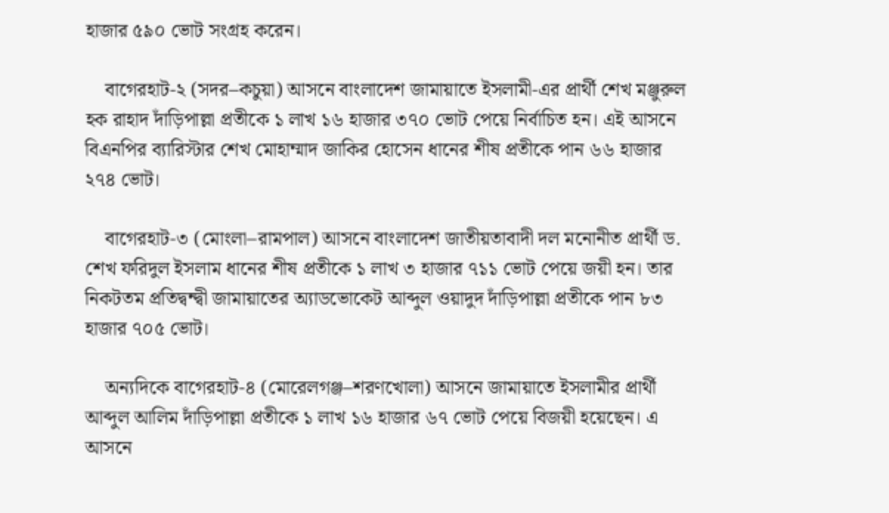হাজার ৫৯০ ভোট সংগ্রহ করেন।

    বাগেরহাট-২ (সদর–কচুয়া) আসনে বাংলাদেশ জামায়াতে ইসলামী-এর প্রার্থী শেখ মঞ্জুরুল হক রাহাদ দাঁড়িপাল্লা প্রতীকে ১ লাখ ১৬ হাজার ৩৭০ ভোট পেয়ে নির্বাচিত হন। এই আসনে বিএনপির ব্যারিস্টার শেখ মোহাম্মাদ জাকির হোসেন ধানের শীষ প্রতীকে পান ৬৬ হাজার ২৭৪ ভোট।

    বাগেরহাট-৩ (মোংলা–রামপাল) আসনে বাংলাদেশ জাতীয়তাবাদী দল মনোনীত প্রার্থী ড. শেখ ফরিদুল ইসলাম ধানের শীষ প্রতীকে ১ লাখ ৩ হাজার ৭১১ ভোট পেয়ে জয়ী হন। তার নিকটতম প্রতিদ্বন্দ্বী জামায়াতের অ্যাডভোকেট আব্দুল ওয়াদুদ দাঁড়িপাল্লা প্রতীকে পান ৮৩ হাজার ৭০৫ ভোট।

    অন্যদিকে বাগেরহাট-৪ (মোরেলগঞ্জ–শরণখোলা) আসনে জামায়াতে ইসলামীর প্রার্থী আব্দুল আলিম দাঁড়িপাল্লা প্রতীকে ১ লাখ ১৬ হাজার ৬৭ ভোট পেয়ে বিজয়ী হয়েছেন। এ আসনে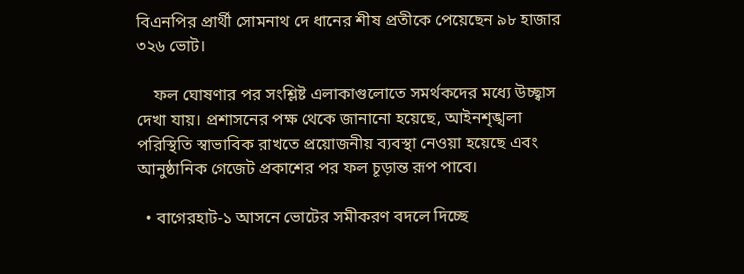বিএনপির প্রার্থী সোমনাথ দে ধানের শীষ প্রতীকে পেয়েছেন ৯৮ হাজার ৩২৬ ভোট।

    ফল ঘোষণার পর সংশ্লিষ্ট এলাকাগুলোতে সমর্থকদের মধ্যে উচ্ছ্বাস দেখা যায়। প্রশাসনের পক্ষ থেকে জানানো হয়েছে, আইনশৃঙ্খলা পরিস্থিতি স্বাভাবিক রাখতে প্রয়োজনীয় ব্যবস্থা নেওয়া হয়েছে এবং আনুষ্ঠানিক গেজেট প্রকাশের পর ফল চূড়ান্ত রূপ পাবে।

  • বাগেরহাট-১ আসনে ভোটের সমীকরণ বদলে দিচ্ছে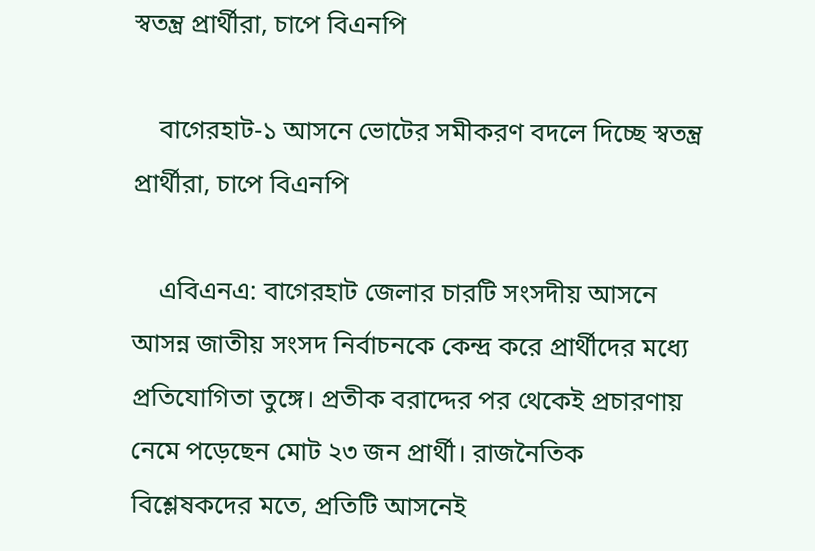স্বতন্ত্র প্রার্থীরা, চাপে বিএনপি

    বাগেরহাট-১ আসনে ভোটের সমীকরণ বদলে দিচ্ছে স্বতন্ত্র প্রার্থীরা, চাপে বিএনপি

    এবিএনএ: বাগেরহাট জেলার চারটি সংসদীয় আসনে আসন্ন জাতীয় সংসদ নির্বাচনকে কেন্দ্র করে প্রার্থীদের মধ্যে প্রতিযোগিতা তুঙ্গে। প্রতীক বরাদ্দের পর থেকেই প্রচারণায় নেমে পড়েছেন মোট ২৩ জন প্রার্থী। রাজনৈতিক বিশ্লেষকদের মতে, প্রতিটি আসনেই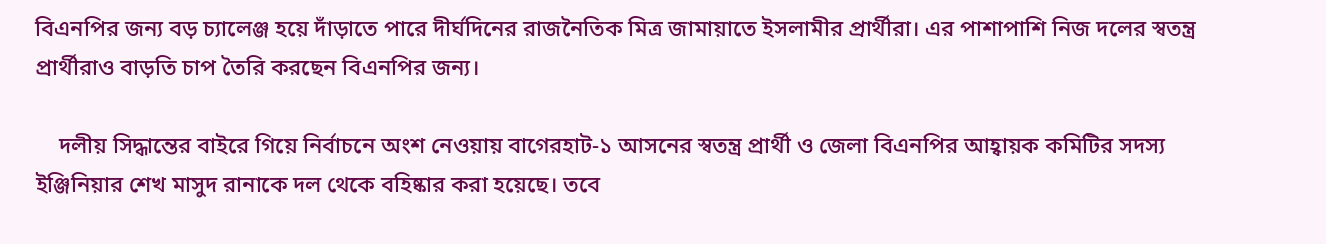বিএনপির জন্য বড় চ্যালেঞ্জ হয়ে দাঁড়াতে পারে দীর্ঘদিনের রাজনৈতিক মিত্র জামায়াতে ইসলামীর প্রার্থীরা। এর পাশাপাশি নিজ দলের স্বতন্ত্র প্রার্থীরাও বাড়তি চাপ তৈরি করছেন বিএনপির জন্য।

    দলীয় সিদ্ধান্তের বাইরে গিয়ে নির্বাচনে অংশ নেওয়ায় বাগেরহাট-১ আসনের স্বতন্ত্র প্রার্থী ও জেলা বিএনপির আহ্বায়ক কমিটির সদস্য ইঞ্জিনিয়ার শেখ মাসুদ রানাকে দল থেকে বহিষ্কার করা হয়েছে। তবে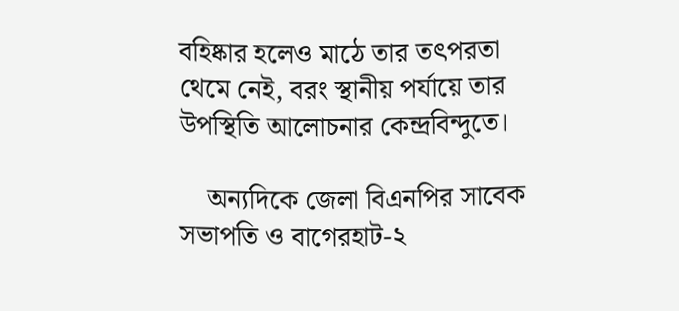বহিষ্কার হলেও মাঠে তার তৎপরতা থেমে নেই, বরং স্থানীয় পর্যায়ে তার উপস্থিতি আলোচনার কেন্দ্রবিন্দুতে।

    অন্যদিকে জেলা বিএনপির সাবেক সভাপতি ও বাগেরহাট-২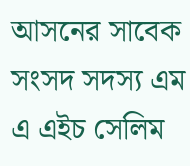আসনের সাবেক সংসদ সদস্য এম এ এইচ সেলিম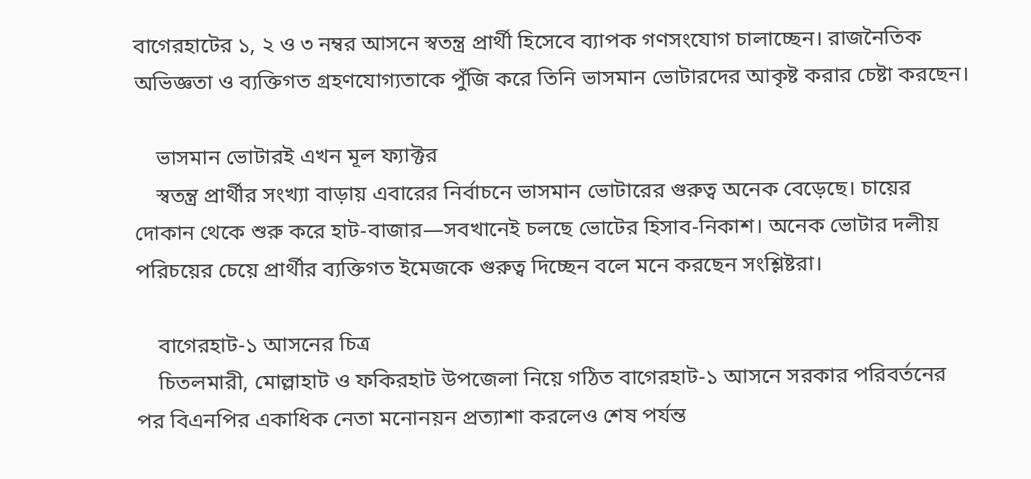বাগেরহাটের ১, ২ ও ৩ নম্বর আসনে স্বতন্ত্র প্রার্থী হিসেবে ব্যাপক গণসংযোগ চালাচ্ছেন। রাজনৈতিক অভিজ্ঞতা ও ব্যক্তিগত গ্রহণযোগ্যতাকে পুঁজি করে তিনি ভাসমান ভোটারদের আকৃষ্ট করার চেষ্টা করছেন।

    ভাসমান ভোটারই এখন মূল ফ্যাক্টর
    স্বতন্ত্র প্রার্থীর সংখ্যা বাড়ায় এবারের নির্বাচনে ভাসমান ভোটারের গুরুত্ব অনেক বেড়েছে। চায়ের দোকান থেকে শুরু করে হাট-বাজার—সবখানেই চলছে ভোটের হিসাব-নিকাশ। অনেক ভোটার দলীয় পরিচয়ের চেয়ে প্রার্থীর ব্যক্তিগত ইমেজকে গুরুত্ব দিচ্ছেন বলে মনে করছেন সংশ্লিষ্টরা।

    বাগেরহাট-১ আসনের চিত্র
    চিতলমারী, মোল্লাহাট ও ফকিরহাট উপজেলা নিয়ে গঠিত বাগেরহাট-১ আসনে সরকার পরিবর্তনের পর বিএনপির একাধিক নেতা মনোনয়ন প্রত্যাশা করলেও শেষ পর্যন্ত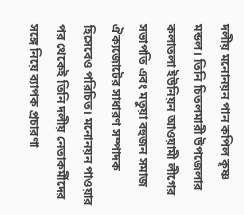দলীয় মনোনয়ন পান কপিল কৃষ্ণ মন্ডল। তিনি চিতলমারী উপজেলার কলাতলা ইউনিয়ন আওয়ামী লীগের সভাপতি এবং মতুয়া বহুজন সমাজ ঐক্যজোটের সাধারণ সম্পাদক হিসেবেও পরিচিত। মনোনয়ন পাওয়ার পর থেকেই তিনি দলীয় নেতাকর্মীদের সঙ্গে নিয়ে ব্যাপক প্রচারণা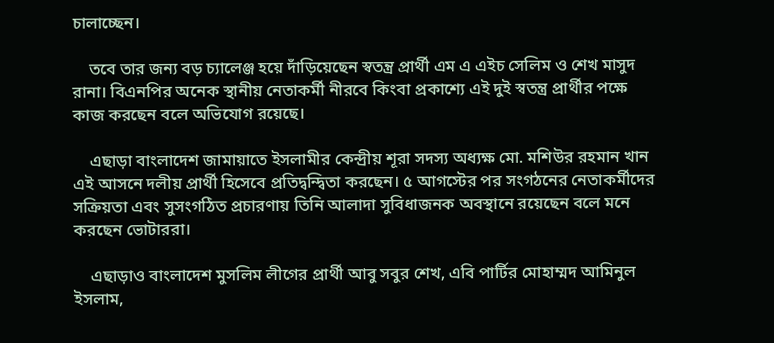চালাচ্ছেন।

    তবে তার জন্য বড় চ্যালেঞ্জ হয়ে দাঁড়িয়েছেন স্বতন্ত্র প্রার্থী এম এ এইচ সেলিম ও শেখ মাসুদ রানা। বিএনপির অনেক স্থানীয় নেতাকর্মী নীরবে কিংবা প্রকাশ্যে এই দুই স্বতন্ত্র প্রার্থীর পক্ষে কাজ করছেন বলে অভিযোগ রয়েছে।

    এছাড়া বাংলাদেশ জামায়াতে ইসলামীর কেন্দ্রীয় শূরা সদস্য অধ্যক্ষ মো. মশিউর রহমান খান এই আসনে দলীয় প্রার্থী হিসেবে প্রতিদ্বন্দ্বিতা করছেন। ৫ আগস্টের পর সংগঠনের নেতাকর্মীদের সক্রিয়তা এবং সুসংগঠিত প্রচারণায় তিনি আলাদা সুবিধাজনক অবস্থানে রয়েছেন বলে মনে করছেন ভোটাররা।

    এছাড়াও বাংলাদেশ মুসলিম লীগের প্রার্থী আবু সবুর শেখ, এবি পার্টির মোহাম্মদ আমিনুল ইসলাম,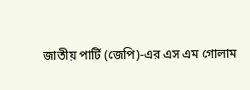জাতীয় পার্টি (জেপি)-এর এস এম গোলাম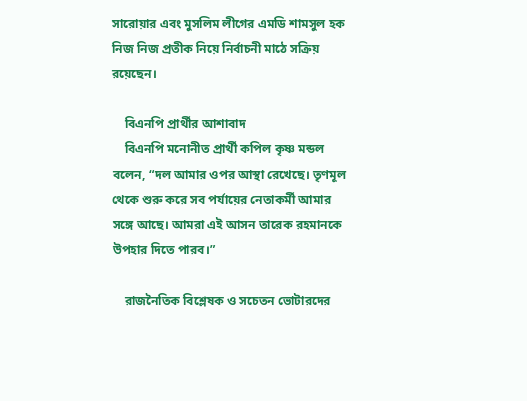সারোয়ার এবং মুসলিম লীগের এমডি শামসুল হক নিজ নিজ প্রতীক নিয়ে নির্বাচনী মাঠে সক্রিয় রয়েছেন।

    বিএনপি প্রার্থীর আশাবাদ
    বিএনপি মনোনীত প্রার্থী কপিল কৃষ্ণ মন্ডল বলেন, “দল আমার ওপর আস্থা রেখেছে। তৃণমূল থেকে শুরু করে সব পর্যায়ের নেতাকর্মী আমার সঙ্গে আছে। আমরা এই আসন তারেক রহমানকে উপহার দিতে পারব।”

    রাজনৈতিক বিশ্লেষক ও সচেতন ভোটারদের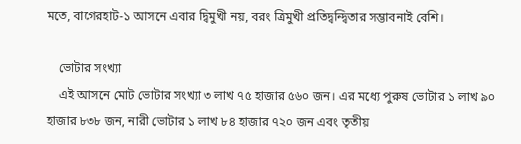মতে, বাগেরহাট-১ আসনে এবার দ্বিমুখী নয়, বরং ত্রিমুখী প্রতিদ্বন্দ্বিতার সম্ভাবনাই বেশি।

    ভোটার সংখ্যা
    এই আসনে মোট ভোটার সংখ্যা ৩ লাখ ৭৫ হাজার ৫৬০ জন। এর মধ্যে পুরুষ ভোটার ১ লাখ ৯০ হাজার ৮৩৮ জন, নারী ভোটার ১ লাখ ৮৪ হাজার ৭২০ জন এবং তৃতীয়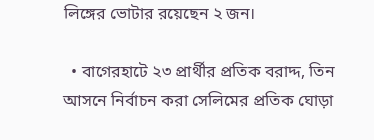লিঙ্গের ভোটার রয়েছেন ২ জন।

  • বাগেরহাটে ২৩ প্রার্থীর প্রতিক বরাদ্দ, তিন আসনে নির্বাচন করা সেলিমের প্রতিক ঘোড়া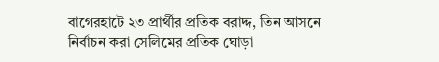বাগেরহাটে ২৩ প্রার্থীর প্রতিক বরাদ্দ, তিন আসনে নির্বাচন করা সেলিমের প্রতিক ঘোড়া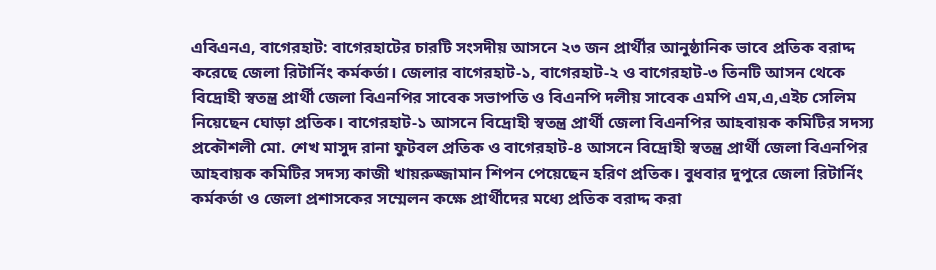এবিএনএ, বাগেরহাট: বাগেরহাটের চারটি সংসদীয় আসনে ২৩ জন প্রার্থীর আনুষ্ঠানিক ভাবে প্রতিক বরাদ্দ করেছে জেলা রিটার্নিং কর্মকর্তা। জেলার বাগেরহাট-১, বাগেরহাট-২ ও বাগেরহাট-৩ তিনটি আসন থেকে বিদ্রোহী স্বতন্ত্র প্রার্থী জেলা বিএনপির সাবেক সভাপতি ও বিএনপি দলীয় সাবেক এমপি এম,এ,এইচ সেলিম নিয়েছেন ঘোড়া প্রতিক। বাগেরহাট-১ আসনে বিদ্রোহী স্বতন্ত্র প্রার্থী জেলা বিএনপির আহবায়ক কমিটির সদস্য প্রকৌশলী মো. শেখ মাসুদ রানা ফুটবল প্রতিক ও বাগেরহাট-৪ আসনে বিদ্রোহী স্বতন্ত্র প্রার্থী জেলা বিএনপির আহবায়ক কমিটির সদস্য কাজী খায়রুজ্জামান শিপন পেয়েছেন হরিণ প্রতিক। বুধবার দুপুরে জেলা রিটার্নিং কর্মকর্তা ও জেলা প্রশাসকের সম্মেলন কক্ষে প্রার্থীদের মধ্যে প্রতিক বরাদ্দ করা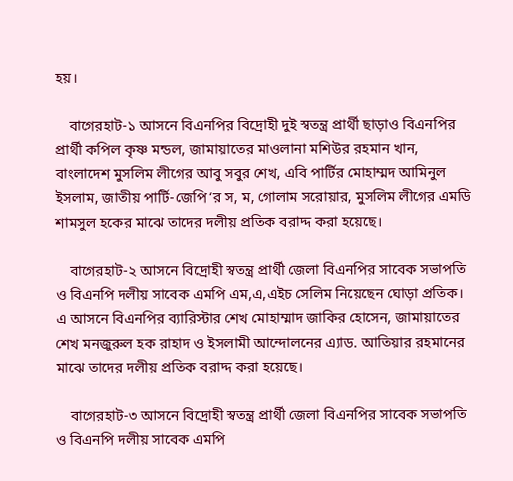হয়।

    বাগেরহাট-১ আসনে বিএনপির বিদ্রোহী দুই স্বতন্ত্র প্রার্থী ছাড়াও বিএনপির প্রার্থী কপিল কৃষ্ণ মন্ডল, জামায়াতের মাওলানা মশিউর রহমান খান, বাংলাদেশ মুসলিম লীগের আবু সবুর শেখ, এবি পার্টির মোহাম্মদ আমিনুল ইসলাম, জাতীয় পার্টি-জেপি‘র স, ম, গোলাম সরোয়ার, মুসলিম লীগের এমডি শামসুল হকের মাঝে তাদের দলীয় প্রতিক বরাদ্দ করা হয়েছে।

    বাগেরহাট-২ আসনে বিদ্রোহী স্বতন্ত্র প্রার্থী জেলা বিএনপির সাবেক সভাপতি ও বিএনপি দলীয় সাবেক এমপি এম,এ,এইচ সেলিম নিয়েছেন ঘোড়া প্রতিক। এ আসনে বিএনপির ব্যারিস্টার শেখ মোহাম্মাদ জাকির হোসেন, জামায়াতের শেখ মনজুরুল হক রাহাদ ও ইসলামী আন্দোলনের এ্যাড. আতিয়ার রহমানের মাঝে তাদের দলীয় প্রতিক বরাদ্দ করা হয়েছে।

    বাগেরহাট-৩ আসনে বিদ্রোহী স্বতন্ত্র প্রার্থী জেলা বিএনপির সাবেক সভাপতি ও বিএনপি দলীয় সাবেক এমপি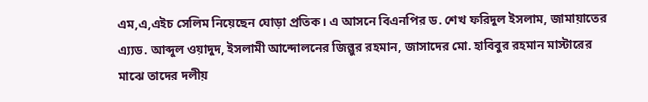এম,এ,এইচ সেলিম নিয়েছেন ঘোড়া প্রতিক। এ আসনে বিএনপির ড. শেখ ফরিদুল ইসলাম, জামায়াতের এ্য্যড. আব্দুল ওয়াদুদ, ইসলামী আন্দোলনের জিল্লুর রহমান, জাসাদের মো. হাবিবুর রহমান মাস্টারের মাঝে তাদের দলীয়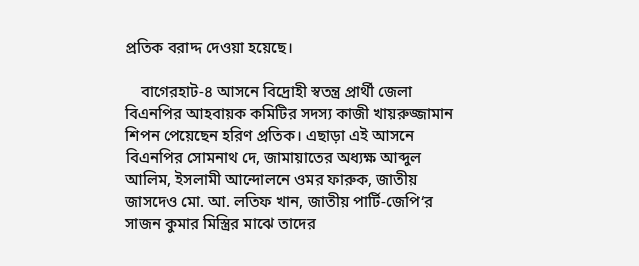প্রতিক বরাদ্দ দেওয়া হয়েছে।

    বাগেরহাট-৪ আসনে বিদ্রোহী স্বতন্ত্র প্রার্থী জেলা বিএনপির আহবায়ক কমিটির সদস্য কাজী খায়রুজ্জামান শিপন পেয়েছেন হরিণ প্রতিক। এছাড়া এই আসনে বিএনপির সোমনাথ দে, জামায়াতের অধ্যক্ষ আব্দুল আলিম, ইসলামী আন্দোলনে ওমর ফারুক, জাতীয় জাসদেও মো. আ. লতিফ খান, জাতীয় পার্টি-জেপি‘র সাজন কুমার মিস্ত্রির মাঝে তাদের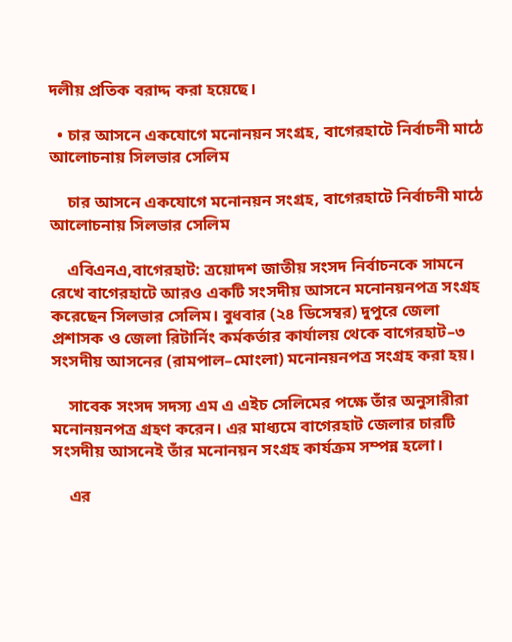দলীয় প্রতিক বরাদ্দ করা হয়েছে।

  • চার আসনে একযোগে মনোনয়ন সংগ্রহ, বাগেরহাটে নির্বাচনী মাঠে আলোচনায় সিলভার সেলিম

    চার আসনে একযোগে মনোনয়ন সংগ্রহ, বাগেরহাটে নির্বাচনী মাঠে আলোচনায় সিলভার সেলিম

    এবিএনএ,বাগেরহাট: ত্রয়োদশ জাতীয় সংসদ নির্বাচনকে সামনে রেখে বাগেরহাটে আরও একটি সংসদীয় আসনে মনোনয়নপত্র সংগ্রহ করেছেন সিলভার সেলিম। বুধবার (২৪ ডিসেম্বর) দুপুরে জেলা প্রশাসক ও জেলা রিটার্নিং কর্মকর্তার কার্যালয় থেকে বাগেরহাট–৩ সংসদীয় আসনের (রামপাল–মোংলা) মনোনয়নপত্র সংগ্রহ করা হয়।

    সাবেক সংসদ সদস্য এম এ এইচ সেলিমের পক্ষে তাঁর অনুসারীরা মনোনয়নপত্র গ্রহণ করেন। এর মাধ্যমে বাগেরহাট জেলার চারটি সংসদীয় আসনেই তাঁর মনোনয়ন সংগ্রহ কার্যক্রম সম্পন্ন হলো।

    এর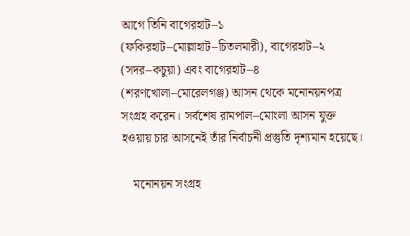আগে তিনি বাগেরহাট–১ (ফকিরহাট–মোল্লাহাট–চিতলমারী), বাগেরহাট–২ (সদর–কচুয়া) এবং বাগেরহাট–৪ (শরণখোলা–মোরেলগঞ্জ) আসন থেকে মনোনয়নপত্র সংগ্রহ করেন। সর্বশেষ রামপাল–মোংলা আসন যুক্ত হওয়ায় চার আসনেই তাঁর নির্বাচনী প্রস্তুতি দৃশ্যমান হয়েছে।

    মনোনয়ন সংগ্রহ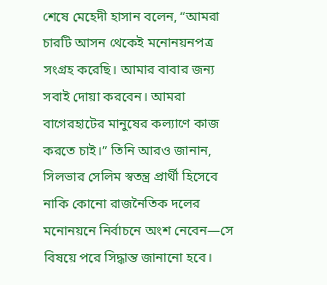শেষে মেহেদী হাসান বলেন, “আমরা চারটি আসন থেকেই মনোনয়নপত্র সংগ্রহ করেছি। আমার বাবার জন্য সবাই দোয়া করবেন। আমরা বাগেরহাটের মানুষের কল্যাণে কাজ করতে চাই।” তিনি আরও জানান, সিলভার সেলিম স্বতন্ত্র প্রার্থী হিসেবে নাকি কোনো রাজনৈতিক দলের মনোনয়নে নির্বাচনে অংশ নেবেন—সে বিষয়ে পরে সিদ্ধান্ত জানানো হবে।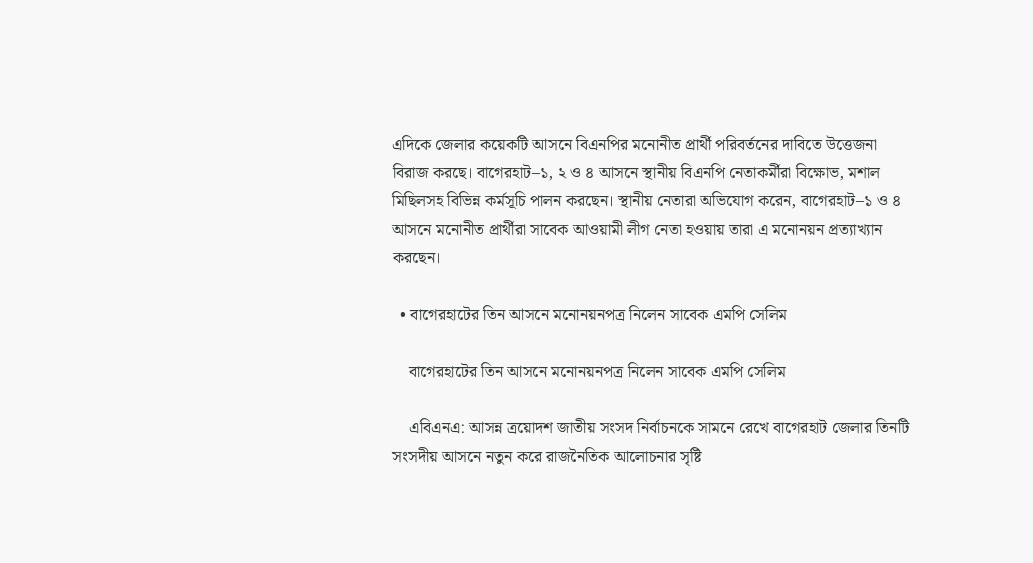এদিকে জেলার কয়েকটি আসনে বিএনপির মনোনীত প্রার্থী পরিবর্তনের দাবিতে উত্তেজনা বিরাজ করছে। বাগেরহাট–১, ২ ও ৪ আসনে স্থানীয় বিএনপি নেতাকর্মীরা বিক্ষোভ, মশাল মিছিলসহ বিভিন্ন কর্মসূচি পালন করছেন। স্থানীয় নেতারা অভিযোগ করেন, বাগেরহাট–১ ও ৪ আসনে মনোনীত প্রার্থীরা সাবেক আওয়ামী লীগ নেতা হওয়ায় তারা এ মনোনয়ন প্রত্যাখ্যান করছেন।

  • বাগেরহাটের তিন আসনে মনোনয়নপত্র নিলেন সাবেক এমপি সেলিম

    বাগেরহাটের তিন আসনে মনোনয়নপত্র নিলেন সাবেক এমপি সেলিম

    এবিএনএ: আসন্ন ত্রয়োদশ জাতীয় সংসদ নির্বাচনকে সামনে রেখে বাগেরহাট জেলার তিনটি সংসদীয় আসনে নতুন করে রাজনৈতিক আলোচনার সৃষ্টি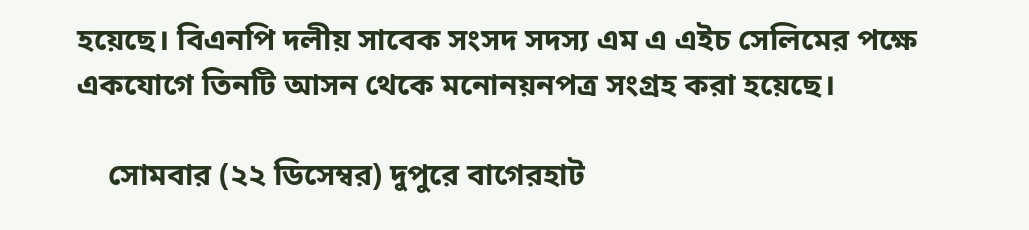হয়েছে। বিএনপি দলীয় সাবেক সংসদ সদস্য এম এ এইচ সেলিমের পক্ষে একযোগে তিনটি আসন থেকে মনোনয়নপত্র সংগ্রহ করা হয়েছে।

    সোমবার (২২ ডিসেম্বর) দুপুরে বাগেরহাট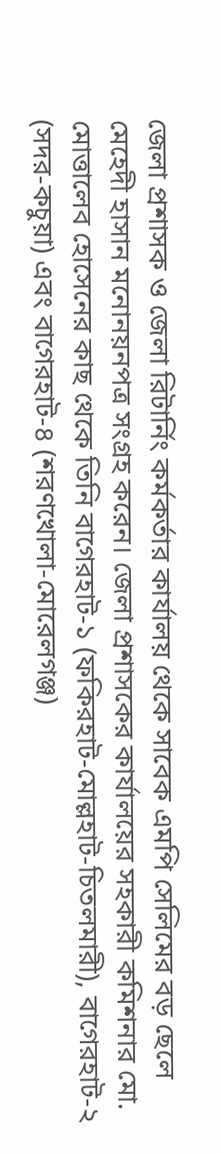জেলা প্রশাসক ও জেলা রিটার্নিং কর্মকর্তার কার্যালয় থেকে সাবেক এমপি সেলিমের বড় ছেলে মেহেদী হাসান মনোনয়নপত্র সংগ্রহ করেন। জেলা প্রশাসকের কার্যালয়ের সহকারী কমিশনার মো. মোত্তালেব হোসেনের কাছ থেকে তিনি বাগেরহাট-১ (ফকিরহাট-মোল্লহাট-চিতলমারী), বাগেরহাট-২ (সদর-কচুয়া) এবং বাগেরহাট-৪ (শরণখোলা-মোরেলগঞ্জ)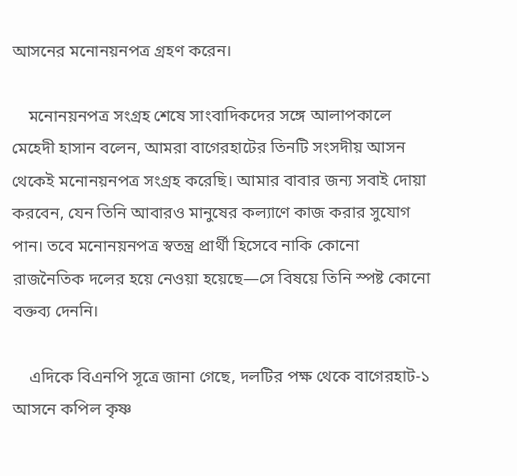আসনের মনোনয়নপত্র গ্রহণ করেন।

    মনোনয়নপত্র সংগ্রহ শেষে সাংবাদিকদের সঙ্গে আলাপকালে মেহেদী হাসান বলেন, আমরা বাগেরহাটের তিনটি সংসদীয় আসন থেকেই মনোনয়নপত্র সংগ্রহ করেছি। আমার বাবার জন্য সবাই দোয়া করবেন, যেন তিনি আবারও মানুষের কল্যাণে কাজ করার সুযোগ পান। তবে মনোনয়নপত্র স্বতন্ত্র প্রার্থী হিসেবে নাকি কোনো রাজনৈতিক দলের হয়ে নেওয়া হয়েছে—সে বিষয়ে তিনি স্পষ্ট কোনো বক্তব্য দেননি।

    এদিকে বিএনপি সূত্রে জানা গেছে, দলটির পক্ষ থেকে বাগেরহাট-১ আসনে কপিল কৃষ্ণ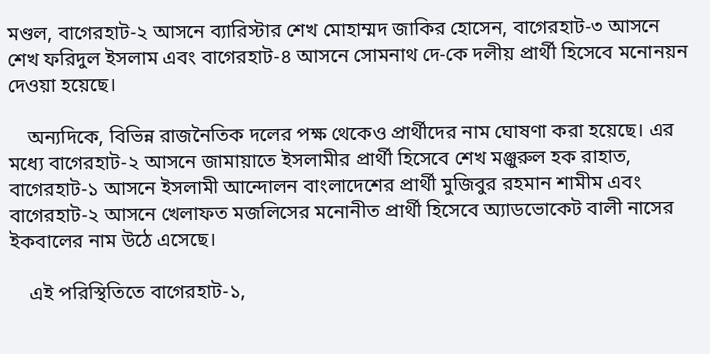মণ্ডল, বাগেরহাট-২ আসনে ব্যারিস্টার শেখ মোহাম্মদ জাকির হোসেন, বাগেরহাট-৩ আসনে শেখ ফরিদুল ইসলাম এবং বাগেরহাট-৪ আসনে সোমনাথ দে-কে দলীয় প্রার্থী হিসেবে মনোনয়ন দেওয়া হয়েছে।

    অন্যদিকে, বিভিন্ন রাজনৈতিক দলের পক্ষ থেকেও প্রার্থীদের নাম ঘোষণা করা হয়েছে। এর মধ্যে বাগেরহাট-২ আসনে জামায়াতে ইসলামীর প্রার্থী হিসেবে শেখ মঞ্জুরুল হক রাহাত, বাগেরহাট-১ আসনে ইসলামী আন্দোলন বাংলাদেশের প্রার্থী মুজিবুর রহমান শামীম এবং বাগেরহাট-২ আসনে খেলাফত মজলিসের মনোনীত প্রার্থী হিসেবে অ্যাডভোকেট বালী নাসের ইকবালের নাম উঠে এসেছে।

    এই পরিস্থিতিতে বাগেরহাট-১,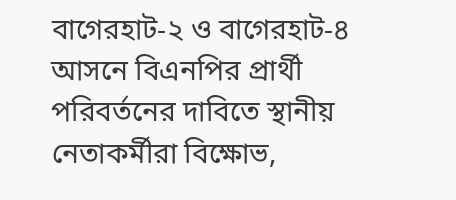বাগেরহাট-২ ও বাগেরহাট-৪ আসনে বিএনপির প্রার্থী পরিবর্তনের দাবিতে স্থানীয় নেতাকর্মীরা বিক্ষোভ,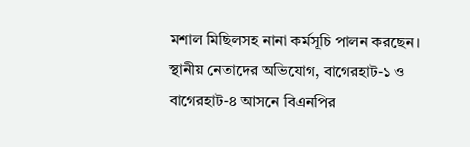মশাল মিছিলসহ নানা কর্মসূচি পালন করছেন। স্থানীয় নেতাদের অভিযোগ, বাগেরহাট-১ ও বাগেরহাট-৪ আসনে বিএনপির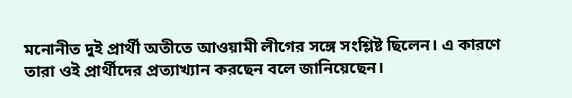মনোনীত দুই প্রার্থী অতীতে আওয়ামী লীগের সঙ্গে সংশ্লিষ্ট ছিলেন। এ কারণে তারা ওই প্রার্থীদের প্রত্যাখ্যান করছেন বলে জানিয়েছেন।